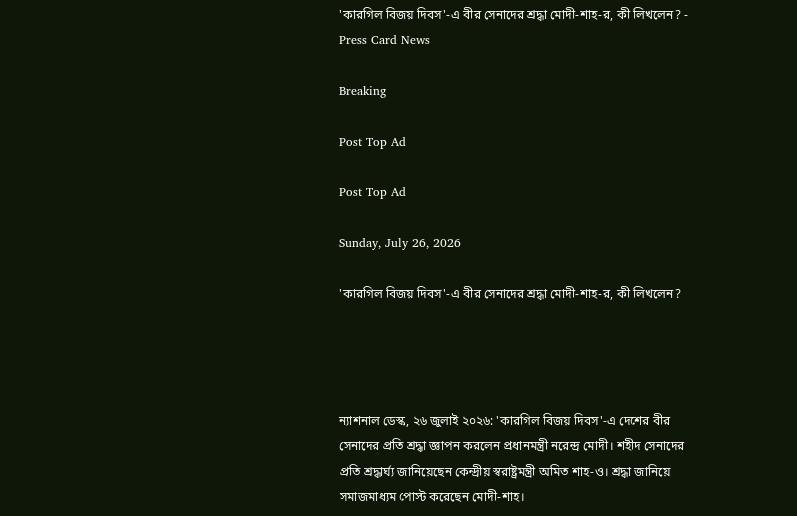'কারগিল বিজয় দিবস'-এ বীর সেনাদের শ্রদ্ধা মোদী-শাহ-র, কী লিখলেন? - Press Card News

Breaking

Post Top Ad

Post Top Ad

Sunday, July 26, 2026

'কারগিল বিজয় দিবস'-এ বীর সেনাদের শ্রদ্ধা মোদী-শাহ-র, কী লিখলেন?




ন্যাশনাল ডেস্ক, ২৬ জুলাই ২০২৬: 'কারগিল বিজয় দিবস'-এ দেশের বীর সেনাদের প্রতি শ্রদ্ধা জ্ঞাপন করলেন প্রধানমন্ত্রী নরেন্দ্র মোদী। শহীদ সেনাদের প্রতি শ্রদ্ধার্ঘ্য জানিয়েছেন কেন্দ্রীয় স্বরাষ্ট্রমন্ত্রী অমিত শাহ-ও। শ্রদ্ধা জানিয়ে সমাজমাধ্যম পোস্ট করেছেন মোদী-শাহ।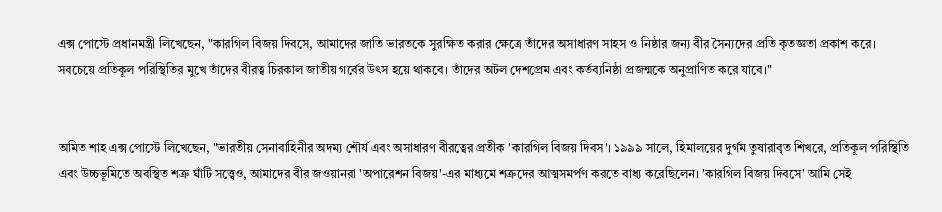এক্স পোস্টে প্রধানমন্ত্রী লিখেছেন, "কারগিল বিজয় দিবসে, আমাদের জাতি ভারতকে সুরক্ষিত করার ক্ষেত্রে তাঁদের অসাধারণ সাহস ও নিষ্ঠার জন্য বীর সৈন্যদের প্রতি কৃতজ্ঞতা প্রকাশ করে। সবচেয়ে প্রতিকূল পরিস্থিতির মুখে তাঁদের বীরত্ব চিরকাল জাতীয় গর্বের উৎস হয়ে থাকবে। তাঁদের অটল দেশপ্রেম এবং কর্তব্যনিষ্ঠা প্রজন্মকে অনুপ্রাণিত করে যাবে।"


অমিত শাহ এক্স পোস্টে লিখেছেন, "ভারতীয় সেনাবাহিনীর অদম্য শৌর্য এবং অসাধারণ বীরত্বের প্রতীক 'কারগিল বিজয় দিবস'। ১৯৯৯ সালে, হিমালয়ের দুর্গম তুষারাবৃত শিখরে, প্রতিকূল পরিস্থিতি এবং উচ্চভূমিতে অবস্থিত শত্রু ঘাঁটি সত্ত্বেও, আমাদের বীর জওয়ানরা 'অপারেশন বিজয়'-এর মাধ্যমে শত্রুদের আত্মসমর্পণ করতে বাধ্য করেছিলেন। 'কারগিল বিজয় দিবসে' আমি সেই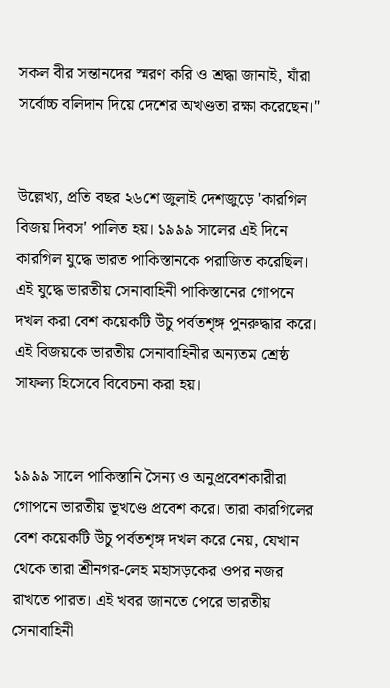সকল বীর সন্তানদের স্মরণ করি ও শ্রদ্ধা জানাই, যাঁরা সর্বোচ্চ বলিদান দিয়ে দেশের অখণ্ডতা রক্ষা করেছেন।"


উল্লেখ্য, প্রতি বছর ২৬শে জুলাই দেশজুড়ে 'কারগিল বিজয় দিবস' পালিত হয়। ১৯৯৯ সালের এই দিনে কারগিল যুদ্ধে ভারত পাকিস্তানকে পরাজিত করেছিল। এই যুদ্ধে ভারতীয় সেনাবাহিনী পাকিস্তানের গোপনে দখল করা বেশ কয়েকটি উঁচু পর্বতশৃঙ্গ পুনরুদ্ধার করে। এই বিজয়কে ভারতীয় সেনাবাহিনীর অন্যতম শ্রেষ্ঠ সাফল্য হিসেবে বিবেচনা করা হয়।


১৯৯৯ সালে পাকিস্তানি সৈন্য ও অনুপ্রবেশকারীরা গোপনে ভারতীয় ভূখণ্ডে প্রবেশ করে। তারা কারগিলের বেশ কয়েকটি উঁচু পর্বতশৃঙ্গ দখল করে নেয়, যেখান থেকে তারা শ্রীনগর-লেহ মহাসড়কের ওপর নজর রাখতে পারত। এই খবর জানতে পেরে ভারতীয় সেনাবাহিনী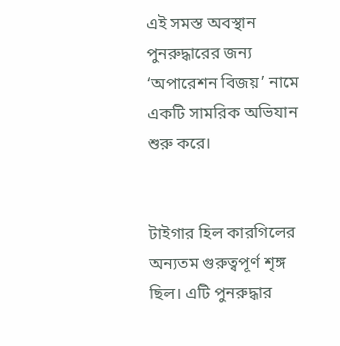এই সমস্ত অবস্থান পুনরুদ্ধারের জন্য ‘অপারেশন বিজয়’ নামে একটি সামরিক অভিযান শুরু করে।


টাইগার হিল কারগিলের অন্যতম গুরুত্বপূর্ণ শৃঙ্গ ছিল। এটি পুনরুদ্ধার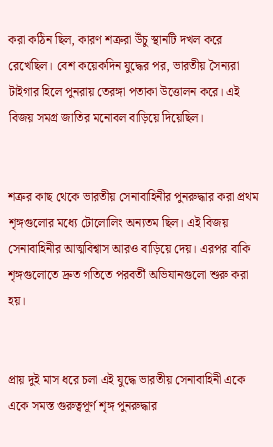করা কঠিন ছিল, কারণ শত্রুরা উঁচু স্থানটি দখল করে রেখেছিল। বেশ কয়েকদিন যুদ্ধের পর, ভারতীয় সৈন্যরা টাইগার হিলে পুনরায় তেরঙ্গা পতাকা উত্তোলন করে। এই বিজয় সমগ্র জাতির মনোবল বাড়িয়ে দিয়েছিল।


শত্রুর কাছ থেকে ভারতীয় সেনাবাহিনীর পুনরুদ্ধার করা প্রথম শৃঙ্গগুলোর মধ্যে টোলোলিং অন্যতম ছিল। এই বিজয় সেনাবাহিনীর আত্মবিশ্বাস আরও বাড়িয়ে দেয়। এরপর বাকি শৃঙ্গগুলোতে দ্রুত গতিতে পরবর্তী অভিযানগুলো শুরু করা হয়।


প্রায় দুই মাস ধরে চলা এই যুদ্ধে ভারতীয় সেনাবাহিনী একে একে সমস্ত গুরুত্বপূর্ণ শৃঙ্গ পুনরুদ্ধার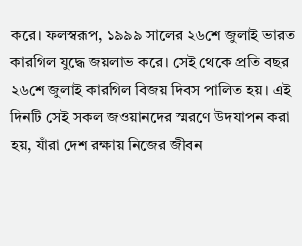করে। ফলস্বরূপ, ১৯৯৯ সালের ২৬শে জুলাই ভারত কারগিল যুদ্ধে জয়লাভ করে। সেই থেকে প্রতি বছর ২৬শে জুলাই কারগিল বিজয় দিবস পালিত হয়। এই দিনটি সেই সকল জওয়ানদের স্মরণে উদযাপন করা হয়, যাঁরা দেশ রক্ষায় নিজের জীবন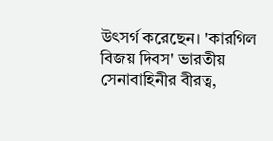উৎসর্গ করেছেন। 'কারগিল বিজয় দিবস' ভারতীয় সেনাবাহিনীর বীরত্ব,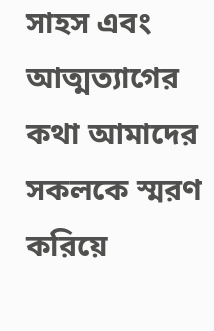সাহস এবং আত্মত্যাগের কথা আমাদের সকলকে স্মরণ করিয়ে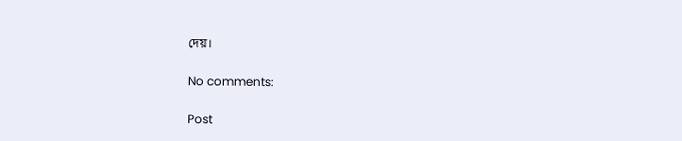দেয়।

No comments:

Post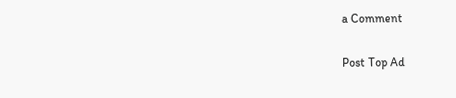a Comment

Post Top Ad